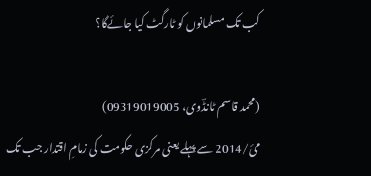کب تک مسلمانوں کو ٹارگٹ کیا جائےگا؟

(محمد قاسم ٹانڈؔوی، 09319019005)
مئ/2014 سے پہلے یعنی مرکزی حکومت کی زمامِ اقتدار جب تک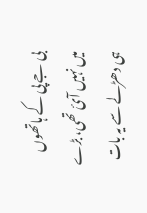بی جے پی کے ہاتھوں میں نہیں آئ تھی، بڑے ہی دھڑلے سے یہ بات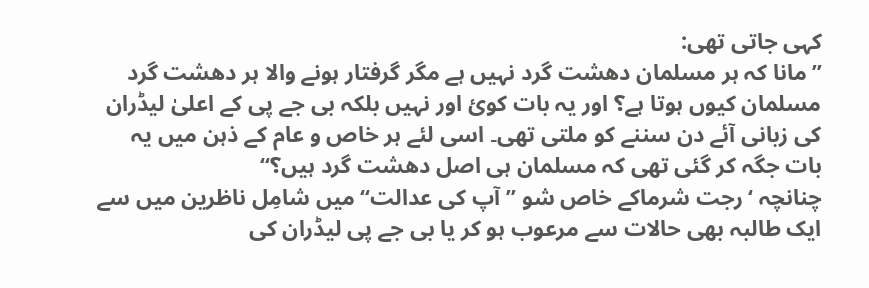کہی جاتی تھی:
’’مانا کہ ہر مسلمان دھشت گرد نہیں ہے مگر گرفتار ہونے والا ہر دھشت گرد مسلمان کیوں ہوتا ہے؟ اور یہ بات کوئ اور نہیں بلکہ بی جے پی کے اعلیٰ لیڈران کی زبانی آئے دن سننے کو ملتی تھی۔ اسی لئے ہر خاص و عام کے ذہن میں یہ بات جگہ کر گئی تھی کہ مسلمان ہی اصل دھشت گرد ہیں؟‘‘
چنانچہ ‘رجت شرماکے خاص شو ’’آپ کی عدالت‘‘میں شامِل ناظرین میں سے ایک طالبہ بھی حالات سے مرعوب ہو کر یا بی جے پی لیڈران کی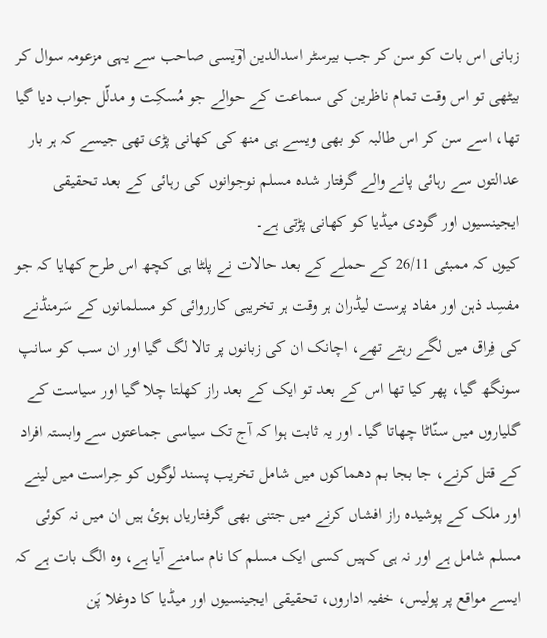زبانی اس بات کو سن کر جب بیرسٹر اسدالدین اوؔیسی صاحب سے یہی مزعومہ سوال کر بیٹھی تو اس وقت تمام ناظرین کی سماعت کے حوالے جو مُسکِت و مدلّل جواب دیا گیا تھا، اسے سن کر اس طالبہ کو بھی ویسے ہی منھ کی کھانی پڑی تھی جیسے کہ ہر بار عدالتوں سے رہائی پانے والے گرفتار شدہ مسلم نوجوانوں کی رہائی کے بعد تحقیقی ایجینسیوں اور گودی میڈیا کو کھانی پڑتی ہے۔
کیوں کہ ممبئی 26/11 کے حملے کے بعد حالات نے پلٹا ہی کچھ اس طرح کھایا کہ جو مفسِد ذہن اور مفاد پرست لیڈران ہر وقت ہر تخریبی کارروائی کو مسلمانوں کے سَرمنڈنے کی فِراق میں لگے رہتے تھے، اچانک ان کی زبانوں پر تالا لگ گیا اور ان سب کو سانپ سونگھ گیا، پھر کیا تھا اس کے بعد تو ایک کے بعد راز کھلتا چلا گیا اور سیاست کے گلیاروں میں سنّاٹا چھاتا گیا۔ اور یہ ثابت ہوا کہ آج تک سیاسی جماعتوں سے وابستہ افراد کے قتل کرنے، جا بجا بم دھماکوں میں شامل تخریب پسند لوگوں کو حِراست میں لینے اور ملک کے پوشیدہ راز افشاں کرنے میں جتنی بھی گرفتاریاں ہوئ ہیں ان میں نہ کوئی مسلم شامل ہے اور نہ ہی کہیں کسی ایک مسلم کا نام سامنے آیا ہے، وہ الگ بات ہے کہ ایسے مواقع پر پولیس، خفیہ اداروں، تحقیقی ایجینسیوں اور میڈیا کا دوغلا پَن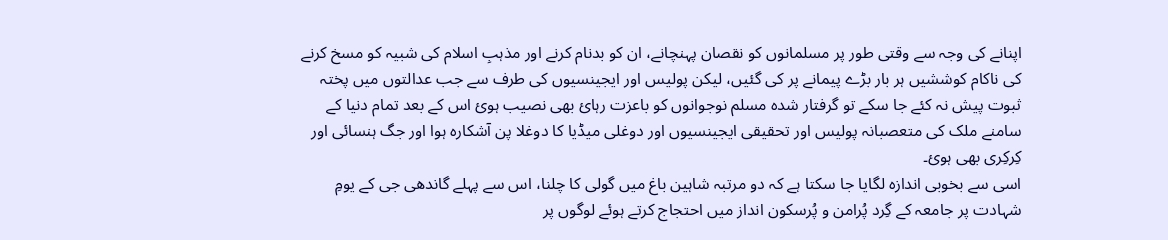اپنانے کی وجہ سے وقتی طور پر مسلمانوں کو نقصان پہنچانے، ان کو بدنام کرنے اور مذہبِ اسلام کی شبیہ کو مسخ کرنے کی ناکام کوششیں ہر بار بڑے پیمانے پر کی گئیں، لیکن پولیس اور ایجینسیوں کی طرف سے جب عدالتوں میں پختہ ثبوت پیش نہ کئے جا سکے تو گرفتار شدہ مسلم نوجوانوں کو باعزت رہائ بھی نصیب ہوئ اس کے بعد تمام دنیا کے سامنے ملک کی متعصبانہ پولیس اور تحقیقی ایجینسیوں اور دوغلی میڈیا کا دوغلا پن آشکارہ ہوا اور جگ ہنسائی اور کِرکِری بھی ہوئ۔
اسی سے بخوبی اندازہ لگایا جا سکتا ہے کہ دو مرتبہ شاہین باغ میں گولی کا چلنا، اس سے پہلے گاندھی جی کے یومِ شہادت پر جامعہ کے گِرد پُرامن و پُرسکون انداز میں احتجاج کرتے ہوئے لوگوں پر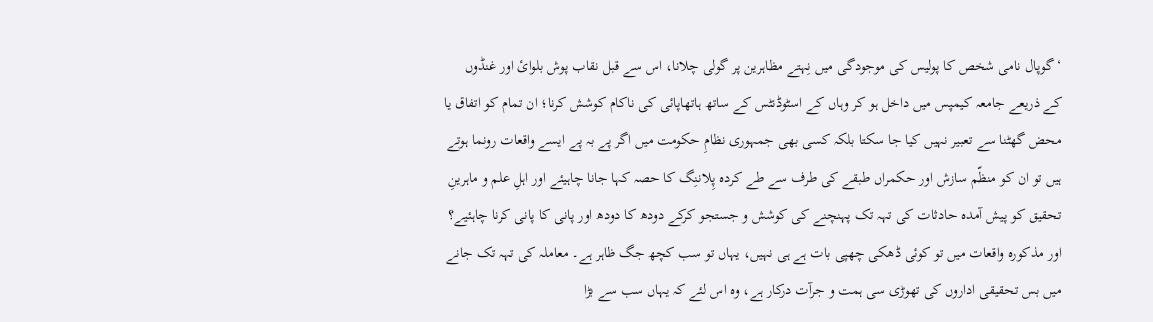‘گوپال نامی شخص کا پولیس کی موجودگی میں نِہتے مظاہرین پر گولی چلانا، اس سے قبل نقاب پوش بلوائ اور غنڈوں کے ذریعے جامعہ کیمپس میں داخل ہو کر وہاں کے اسٹوڈنٹس کے ساتھ ہاتھاپائی کی ناکام کوشش کرنا؛ ان تمام کو اتفاق یا محض گھٹنا سے تعبیر نہیں کیا جا سکتا بلکہ کسی بھی جمہوری نظامِ حکومت میں اگر پے بہ پے ایسے واقعات رونما ہوتے ہیں تو ان کو منظّم سازش اور حکمراں طبقے کی طرف سے طے کردہ پِلاننِگ کا حصہ کہا جانا چاہیئے اور اہلِ علم و ماہرینِ تحقیق کو پیش آمدہ حادثات کی تہہ تک پہنچنے کی کوشش و جستجو کرکے دودھ کا دودھ اور پانی کا پانی کرنا چاہئیے؟ اور مذکورہ واقعات میں تو کوئی ڈھکی چھپی بات ہے ہی نہیں، یہاں تو سب کچھ جگ ظاہر ہے۔ معاملہ کی تہہ تک جانے میں بس تحقیقی اداروں کی تھوڑی سی ہمت و جرآت درکار ہے، وہ اس لئے کہ یہاں سب سے بڑا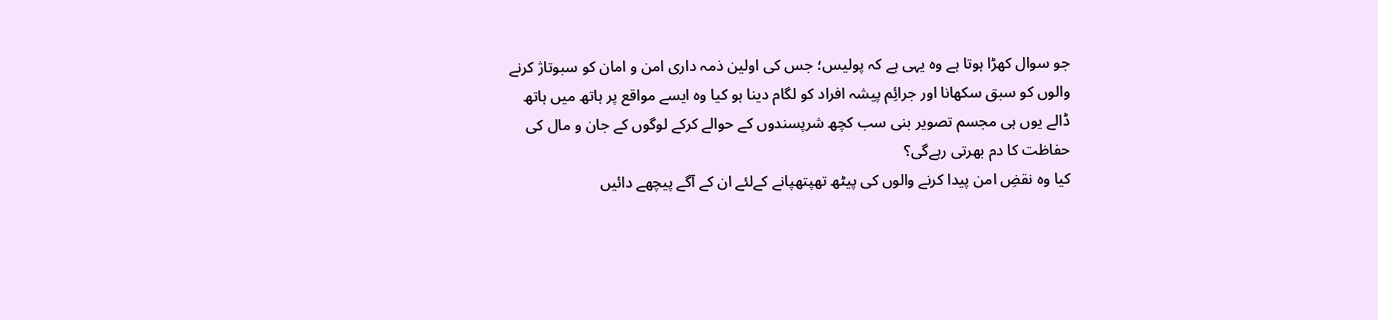جو سوال کھڑا ہوتا ہے وہ یہی ہے کہ پولیس؛ جس کی اولین ذمہ داری امن و امان کو سبوتاژ کرنے والوں کو سبق سکھانا اور جرائِم پیشہ افراد کو لگام دینا ہو کیا وہ ایسے مواقع پر ہاتھ میں ہاتھ ڈالے یوں ہی مجسم تصویر بنی سب کچھ شرپسندوں کے حوالے کرکے لوگوں کے جان و مال کی حفاظت کا دم بھرتی رہےگی؟
کیا وہ نقضِ امن پیدا کرنے والوں کی پیٹھ تھپتھپانے کےلئے ان کے آگے پیچھے دائیں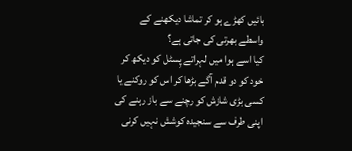بائیں کھڑے ہو کر تماشا دیکھنے کے واسطے بھرتی کی جاتی ہے؟
کیا اسے ہوا میں لہراتے پِسٹل کو دیکھ کر خود کو دو قدم آگے بڑھا کر اس کو روکنے یا کسی بڑی شازش کو رچنے سے باز رہنے کی اپنی طرف سے سنجیدہ کوشش نہیں کرنی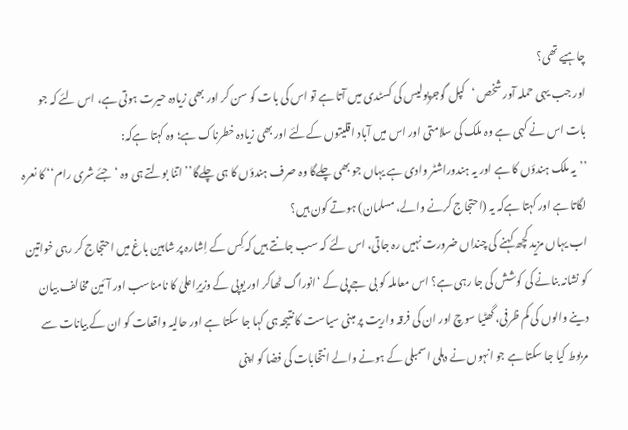چاہیے تھی؟
اور جب یہی حملہ آور شخص ‘کپل گوجرپولیس کی کسٹدی میں آتا ہے تو اس کی بات کو سن کر اور بھی زیادہ حیرت ہوتی ہے، اس لئے کہ جو بات اس نے کہی ہے وہ ملک کی سلامتی اور اس میں آباد اقلیتوں کےلئے اور بھی زیادہ خطرناک ہے؛ وہ کہتا ہےکہ:
’’یہ ملک ہندؤں کا ہے اور یہ ہندوراشٹر وادی ہے یہاں جو بھی چلےگا وہ صرف ہندؤں کا ہی چلےگا’’ اتنا بولتے ہی وہ ‘جئے شری رام‘‘ کا نعرہ لگاتا ہے اور کہتا ہےکہ یہ (احتجاج کرنے والے، مسلمان) ہوتے کون ہیں؟
اب یہاں مزید کچھ کہنے کی چنداں ضرورت نہیں رہ جاتی، اس لئے کہ سب جانتے ہیں کہ کِس کے اِشارہ پر شاہین باغ میں احتجاج کر رہی خواتین کو نشانہ بنانے کی کوشش کی جا رہی ہے؟ اس معاملہ کو بی جے پی کے ‘انوراگ ٹھاکر اور یوپی کے وزیرِاعلیٰ کا نامناسب اور آئین مخالف بیان دینے والوں کی کم ظرفی، گھٹیا سوچ اور ان کی فرقہ واریت پر مبنی سیاست کا نتیجہ ہی کہا جا سکتا ہے اور حالیہ واقعات کو ان کے بیانات سے مربوط کیا جا سکتا ہے جو انہوں نے دہلی اسمبلی کے ہونے والے انتخابات کی فضا کو اپنی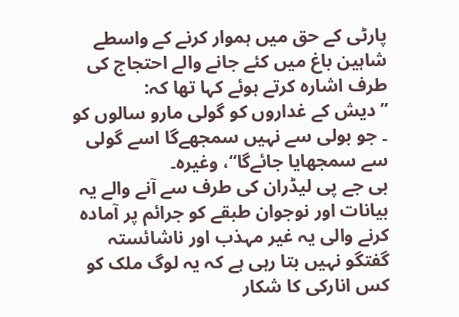پارٹی کے حق میں ہموار کرنے کے واسطے شاہین باغ میں کئے جانے والے احتجاج کی طرف اشارہ کرتے ہوئے کہا تھا کہ:
’’دیش کے غداروں کو گولی مارو سالوں کو ۔ جو بولی سے نہیں سمجھےگا اسے گولی سے سمجھایا جائےگا‘‘، وغیرہ۔
بی جے پی لیڈران کی طرف سے آنے والے یہ بیانات اور نوجوان طبقے کو جرائم پر آمادہ کرنے والی یہ غیر مہذب اور ناشائستہ گفتگو نہیں بتا رہی ہے کہ یہ لوگ ملک کو کس انارکی کا شکار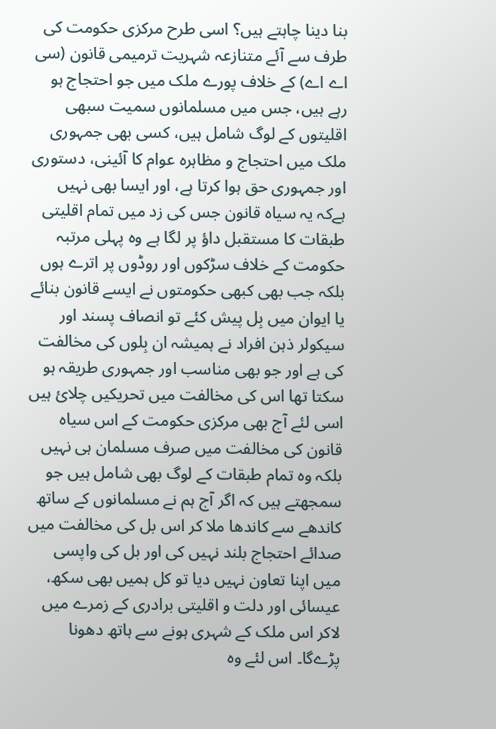بنا دینا چاہتے ہیں؟ اسی طرح مرکزی حکومت کی طرف سے آئے متنازعہ شہریت ترمیمی قانون (سی اے اے) کے خلاف پورے ملک میں جو احتجاج ہو رہے ہیں، جس میں مسلمانوں سمیت سبھی اقلیتوں کے لوگ شامل ہیں، کسی بھی جمہوری ملک میں احتجاج و مظاہرہ عوام کا آئینی، دستوری اور جمہوری حق ہوا کرتا ہے، اور ایسا بھی نہیں ہےکہ یہ سیاہ قانون جس کی زد میں تمام اقلیتی طبقات کا مستقبل داؤ پر لگا ہے وہ پہلی مرتبہ حکومت کے خلاف سڑکوں اور روڈوں پر اترے ہوں بلکہ جب بھی کبھی حکومتوں نے ایسے قانون بنائے یا ایوان میں بِل پیش کئے تو انصاف پسند اور سیکولر ذہن افراد نے ہمیشہ ان بِلوں کی مخالفت کی ہے اور جو بھی مناسب اور جمہوری طریقہ ہو سکتا تھا اس کی مخالفت میں تحریکیں چلائ ہیں اسی لئے آج بھی مرکزی حکومت کے اس سیاہ قانون کی مخالفت میں صرف مسلمان ہی نہیں بلکہ وہ تمام طبقات کے لوگ بھی شامل ہیں جو سمجھتے ہیں کہ اگر آج ہم نے مسلمانوں کے ساتھ کاندھے سے کاندھا ملا کر اس بل کی مخالفت میں صدائے احتجاج بلند نہیں کی اور بل کی واپسی میں اپنا تعاون نہیں دیا تو کل ہمیں بھی سکھ، عیسائی اور دلت و اقلیتی برادری کے زمرے میں لاکر اس ملک کے شہری ہونے سے ہاتھ دھونا پڑےگا۔ اس لئے وہ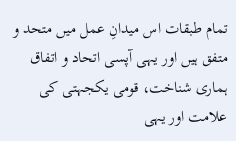تمام طبقات اس میدانِ عمل میں متحد و متفق ہیں اور یہی آپسی اتحاد و اتفاق ہماری شناخت، قومی یکجہتی کی علامت اور یہی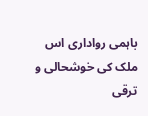باہمی رواداری اس ملک کی خوشحالی و ترقی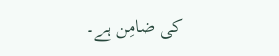کی ضامِن ہے۔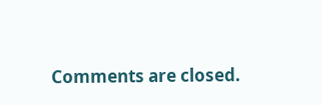Comments are closed.